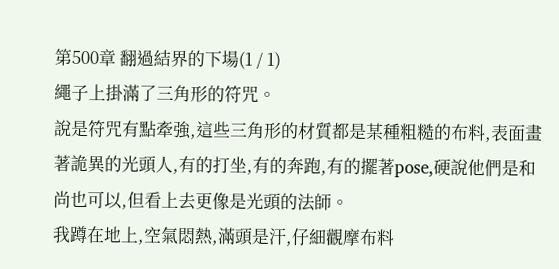第500章 翻過結界的下場(1 / 1)
繩子上掛滿了三角形的符咒。
說是符咒有點牽強,這些三角形的材質都是某種粗糙的布料,表面畫著詭異的光頭人,有的打坐,有的奔跑,有的擺著pose,硬說他們是和尚也可以,但看上去更像是光頭的法師。
我蹲在地上,空氣悶熱,滿頭是汗,仔細觀摩布料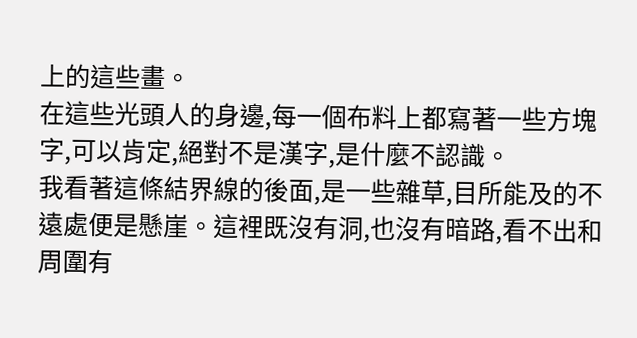上的這些畫。
在這些光頭人的身邊,每一個布料上都寫著一些方塊字,可以肯定,絕對不是漢字,是什麼不認識。
我看著這條結界線的後面,是一些雜草,目所能及的不遠處便是懸崖。這裡既沒有洞,也沒有暗路,看不出和周圍有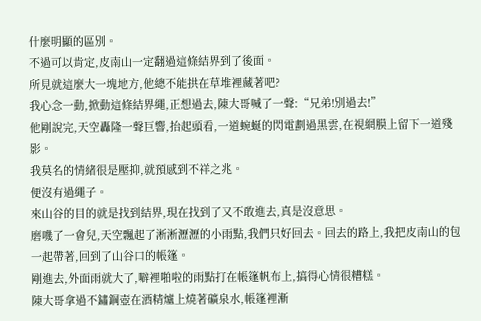什麼明顯的區別。
不過可以肯定,皮南山一定翻過這條結界到了後面。
所見就這麼大一塊地方,他總不能拱在草堆裡藏著吧?
我心念一動,掀動這條結界繩,正想過去,陳大哥喊了一聲:“兄弟!別過去!”
他剛說完,天空轟隆一聲巨響,抬起頭看,一道蜿蜒的閃電劃過黑雲,在視網膜上留下一道殘影。
我莫名的情緒很是壓抑,就預感到不祥之兆。
便沒有過繩子。
來山谷的目的就是找到結界,現在找到了又不敢進去,真是沒意思。
磨嘰了一會兒,天空飄起了淅淅瀝瀝的小雨點,我們只好回去。回去的路上,我把皮南山的包一起帶著,回到了山谷口的帳篷。
剛進去,外面雨就大了,噼裡啪啦的雨點打在帳篷帆布上,搞得心情很糟糕。
陳大哥拿過不鏽鋼壺在酒精爐上燒著礦泉水,帳篷裡漸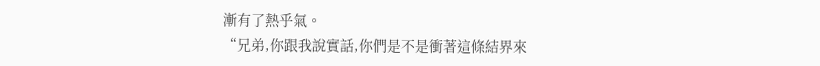漸有了熱乎氣。
“兄弟,你跟我說實話,你們是不是衝著這條結界來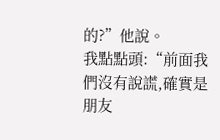的?”他說。
我點點頭:“前面我們沒有說謊,確實是朋友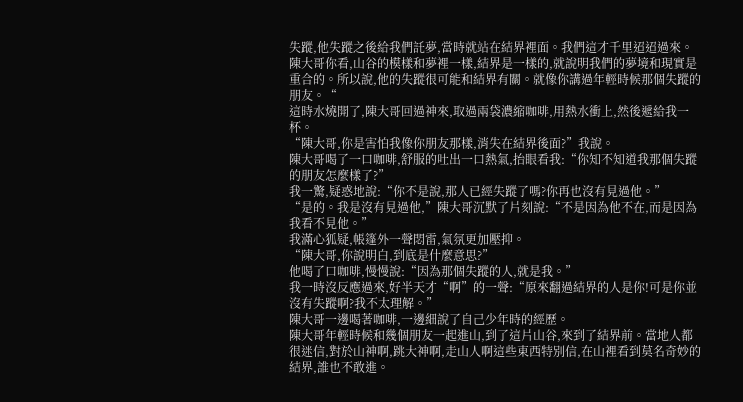失蹤,他失蹤之後給我們託夢,當時就站在結界裡面。我們這才千里迢迢過來。陳大哥你看,山谷的模樣和夢裡一樣,結界是一樣的,就說明我們的夢境和現實是重合的。所以說,他的失蹤很可能和結界有關。就像你講過年輕時候那個失蹤的朋友。“
這時水燒開了,陳大哥回過神來,取過兩袋濃縮咖啡,用熱水衝上,然後遞給我一杯。
“陳大哥,你是害怕我像你朋友那樣,消失在結界後面?”我說。
陳大哥喝了一口咖啡,舒服的吐出一口熱氣,抬眼看我:“你知不知道我那個失蹤的朋友怎麼樣了?”
我一驚,疑惑地說:“你不是說,那人已經失蹤了嗎?你再也沒有見過他。”
“是的。我是沒有見過他,”陳大哥沉默了片刻說:“不是因為他不在,而是因為我看不見他。”
我滿心狐疑,帳篷外一聲悶雷,氣氛更加壓抑。
“陳大哥,你說明白,到底是什麼意思?”
他喝了口咖啡,慢慢說:“因為那個失蹤的人,就是我。”
我一時沒反應過來,好半天才“啊”的一聲:“原來翻過結界的人是你!可是你並沒有失蹤啊?我不太理解。”
陳大哥一邊喝著咖啡,一邊細說了自己少年時的經歷。
陳大哥年輕時候和幾個朋友一起進山,到了這片山谷,來到了結界前。當地人都很迷信,對於山神啊,跳大神啊,走山人啊這些東西特別信,在山裡看到莫名奇妙的結界,誰也不敢進。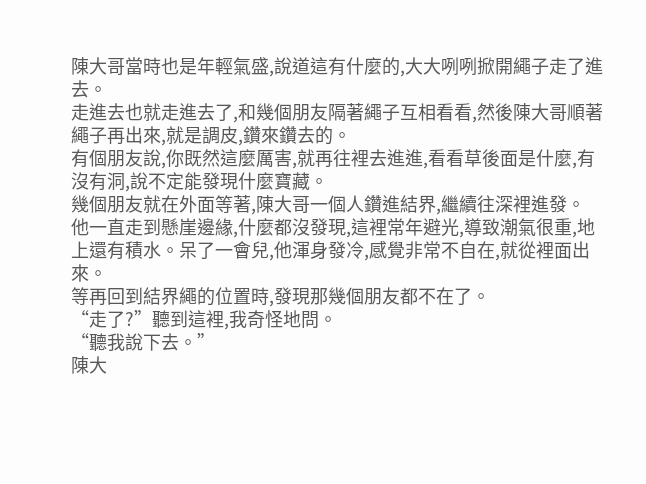陳大哥當時也是年輕氣盛,說道這有什麼的,大大咧咧掀開繩子走了進去。
走進去也就走進去了,和幾個朋友隔著繩子互相看看,然後陳大哥順著繩子再出來,就是調皮,鑽來鑽去的。
有個朋友說,你既然這麼厲害,就再往裡去進進,看看草後面是什麼,有沒有洞,說不定能發現什麼寶藏。
幾個朋友就在外面等著,陳大哥一個人鑽進結界,繼續往深裡進發。
他一直走到懸崖邊緣,什麼都沒發現,這裡常年避光,導致潮氣很重,地上還有積水。呆了一會兒,他渾身發冷,感覺非常不自在,就從裡面出來。
等再回到結界繩的位置時,發現那幾個朋友都不在了。
“走了?”聽到這裡,我奇怪地問。
“聽我說下去。”
陳大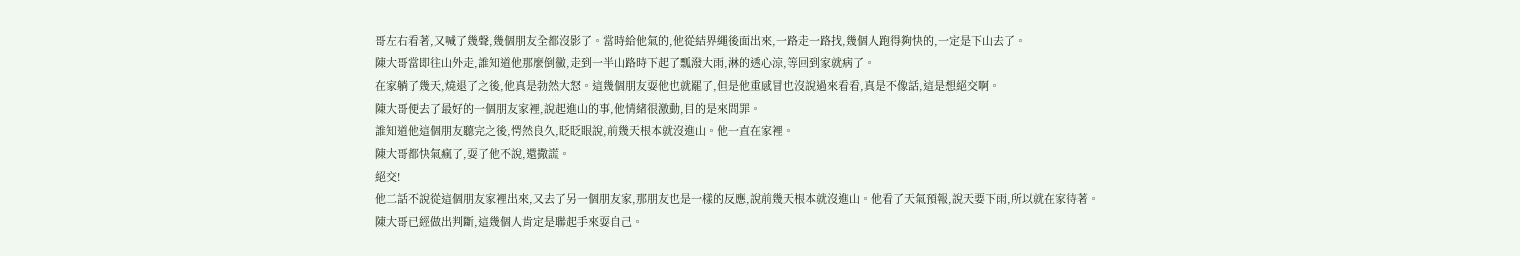哥左右看著,又喊了幾聲,幾個朋友全都沒影了。當時給他氣的,他從結界繩後面出來,一路走一路找,幾個人跑得夠快的,一定是下山去了。
陳大哥當即往山外走,誰知道他那麼倒黴,走到一半山路時下起了瓢潑大雨,淋的透心涼,等回到家就病了。
在家躺了幾天,燒退了之後,他真是勃然大怒。這幾個朋友耍他也就罷了,但是他重感冒也沒說過來看看,真是不像話,這是想絕交啊。
陳大哥便去了最好的一個朋友家裡,說起進山的事,他情緒很激動,目的是來問罪。
誰知道他這個朋友聽完之後,愕然良久,眨眨眼說,前幾天根本就沒進山。他一直在家裡。
陳大哥都快氣瘋了,耍了他不說,還撒謊。
絕交!
他二話不說從這個朋友家裡出來,又去了另一個朋友家,那朋友也是一樣的反應,說前幾天根本就沒進山。他看了天氣預報,說天要下雨,所以就在家待著。
陳大哥已經做出判斷,這幾個人肯定是聯起手來耍自己。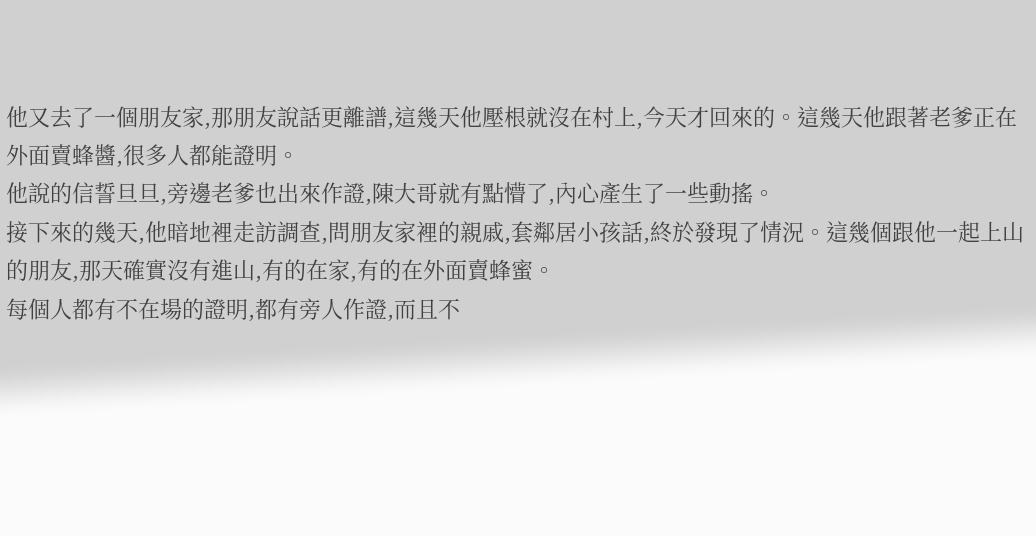他又去了一個朋友家,那朋友說話更離譜,這幾天他壓根就沒在村上,今天才回來的。這幾天他跟著老爹正在外面賣蜂醬,很多人都能證明。
他說的信誓旦旦,旁邊老爹也出來作證,陳大哥就有點懵了,內心產生了一些動搖。
接下來的幾天,他暗地裡走訪調查,問朋友家裡的親戚,套鄰居小孩話,終於發現了情況。這幾個跟他一起上山的朋友,那天確實沒有進山,有的在家,有的在外面賣蜂蜜。
每個人都有不在場的證明,都有旁人作證,而且不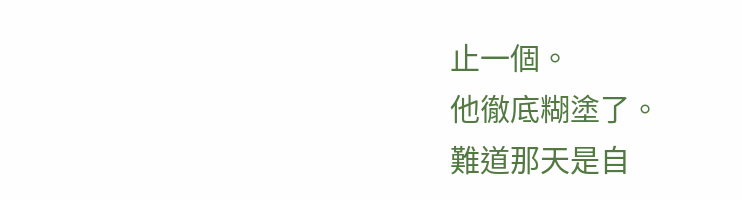止一個。
他徹底糊塗了。
難道那天是自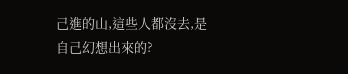己進的山,這些人都沒去,是自己幻想出來的?